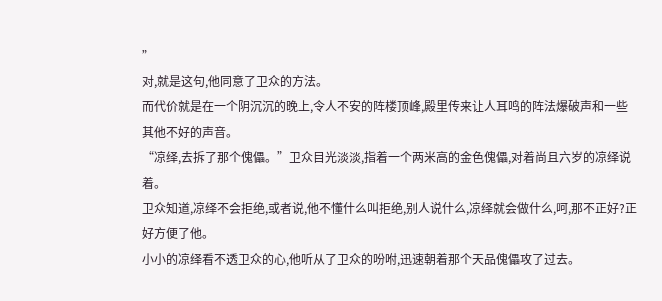”
对,就是这句,他同意了卫众的方法。
而代价就是在一个阴沉沉的晚上,令人不安的阵楼顶峰,殿里传来让人耳鸣的阵法爆破声和一些其他不好的声音。
“凉绎,去拆了那个傀儡。”卫众目光淡淡,指着一个两米高的金色傀儡,对着尚且六岁的凉绎说着。
卫众知道,凉绎不会拒绝,或者说,他不懂什么叫拒绝,别人说什么,凉绎就会做什么,呵,那不正好?正好方便了他。
小小的凉绎看不透卫众的心,他听从了卫众的吩咐,迅速朝着那个天品傀儡攻了过去。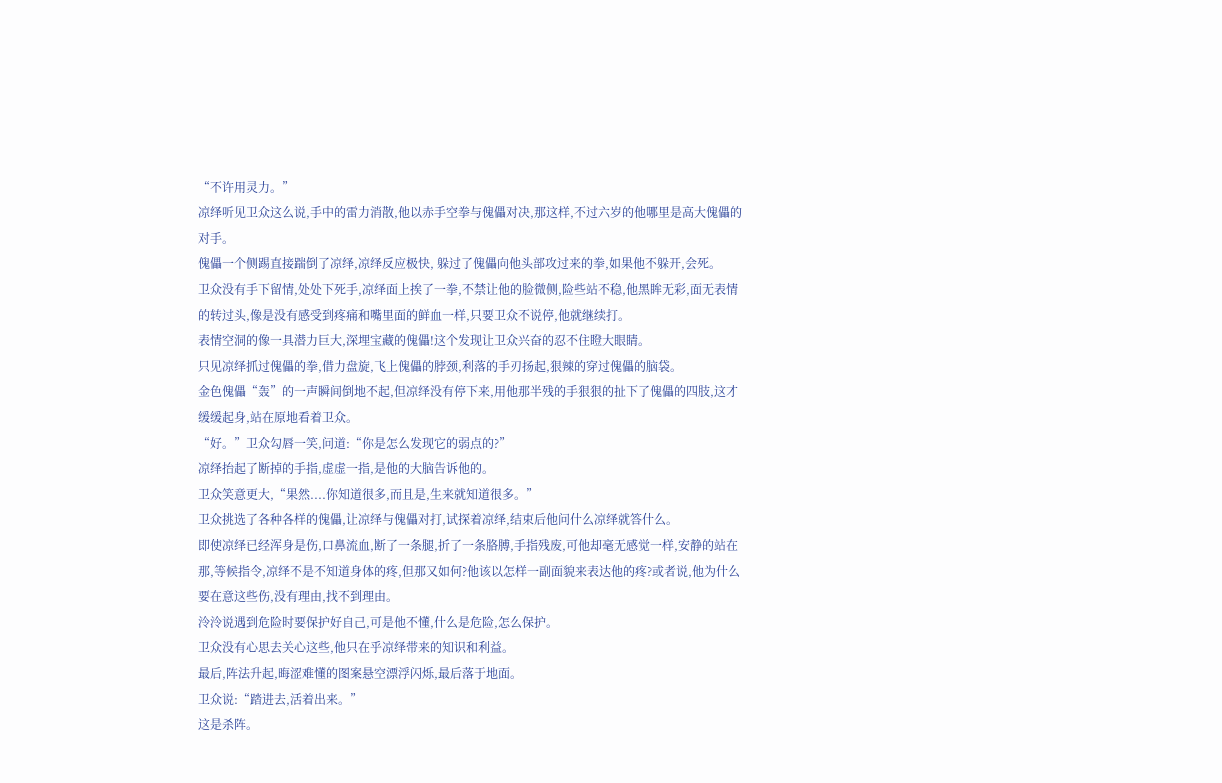“不许用灵力。”
凉绎听见卫众这么说,手中的雷力消散,他以赤手空拳与傀儡对决,那这样,不过六岁的他哪里是高大傀儡的对手。
傀儡一个侧踢直接踹倒了凉绎,凉绎反应极快, 躲过了傀儡向他头部攻过来的拳,如果他不躲开,会死。
卫众没有手下留情,处处下死手,凉绎面上挨了一拳,不禁让他的脸微侧,险些站不稳,他黑眸无彩,面无表情的转过头,像是没有感受到疼痛和嘴里面的鲜血一样,只要卫众不说停,他就继续打。
表情空洞的像一具潜力巨大,深埋宝藏的傀儡!这个发现让卫众兴奋的忍不住瞪大眼睛。
只见凉绎抓过傀儡的拳,借力盘旋,飞上傀儡的脖颈,利落的手刃扬起,狠辣的穿过傀儡的脑袋。
金色傀儡“轰”的一声瞬间倒地不起,但凉绎没有停下来,用他那半残的手狠狠的扯下了傀儡的四肢,这才缓缓起身,站在原地看着卫众。
“好。”卫众勾唇一笑,问道:“你是怎么发现它的弱点的?”
凉绎抬起了断掉的手指,虚虚一指,是他的大脑告诉他的。
卫众笑意更大,“果然....你知道很多,而且是,生来就知道很多。”
卫众挑选了各种各样的傀儡,让凉绎与傀儡对打,试探着凉绎,结束后他问什么凉绎就答什么。
即使凉绎已经浑身是伤,口鼻流血,断了一条腿,折了一条胳膊,手指残废,可他却毫无感觉一样,安静的站在那,等候指令,凉绎不是不知道身体的疼,但那又如何?他该以怎样一副面貌来表达他的疼?或者说,他为什么要在意这些伤,没有理由,找不到理由。
泠泠说遇到危险时要保护好自己,可是他不懂,什么是危险,怎么保护。
卫众没有心思去关心这些,他只在乎凉绎带来的知识和利益。
最后,阵法升起,晦涩难懂的图案悬空漂浮闪烁,最后落于地面。
卫众说:“踏进去,活着出来。”
这是杀阵。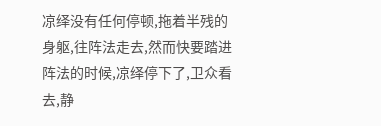凉绎没有任何停顿,拖着半残的身躯,往阵法走去,然而快要踏进阵法的时候,凉绎停下了,卫众看去,静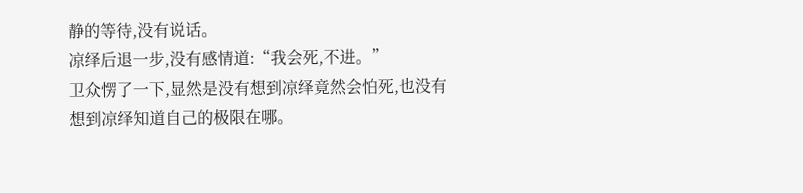静的等待,没有说话。
凉绎后退一步,没有感情道:“我会死,不进。”
卫众愣了一下,显然是没有想到凉绎竟然会怕死,也没有想到凉绎知道自己的极限在哪。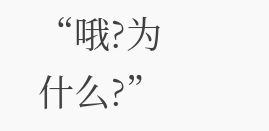“哦?为什么?”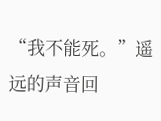“我不能死。”遥远的声音回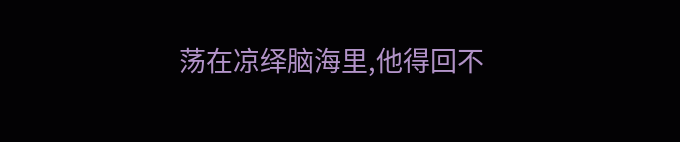荡在凉绎脑海里,他得回不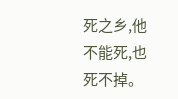死之乡,他不能死,也死不掉。